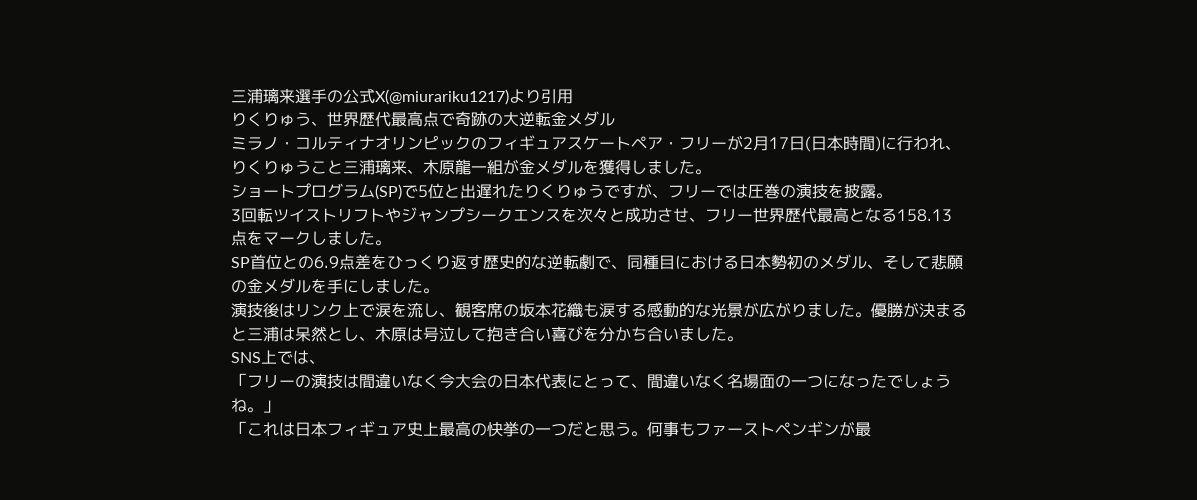三浦璃来選手の公式X(@miurariku1217)より引用
りくりゅう、世界歴代最高点で奇跡の大逆転金メダル
ミラノ・コルティナオリンピックのフィギュアスケートペア・フリーが2月17日(日本時間)に行われ、りくりゅうこと三浦璃来、木原龍一組が金メダルを獲得しました。
ショートプログラム(SP)で5位と出遅れたりくりゅうですが、フリーでは圧巻の演技を披露。
3回転ツイストリフトやジャンプシークエンスを次々と成功させ、フリー世界歴代最高となる158.13点をマークしました。
SP首位との6.9点差をひっくり返す歴史的な逆転劇で、同種目における日本勢初のメダル、そして悲願の金メダルを手にしました。
演技後はリンク上で涙を流し、観客席の坂本花織も涙する感動的な光景が広がりました。優勝が決まると三浦は呆然とし、木原は号泣して抱き合い喜びを分かち合いました。
SNS上では、
「フリーの演技は間違いなく今大会の日本代表にとって、間違いなく名場面の一つになったでしょうね。」
「これは日本フィギュア史上最高の快挙の一つだと思う。何事もファーストペンギンが最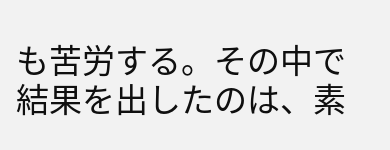も苦労する。その中で結果を出したのは、素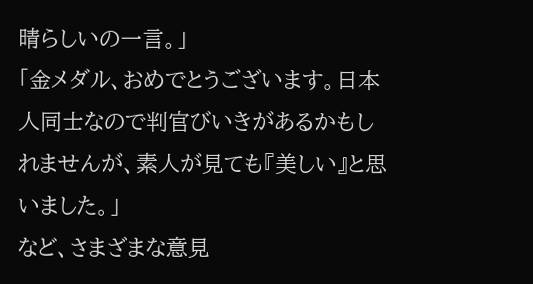晴らしいの一言。」
「金メダル、おめでとうございます。日本人同士なので判官びいきがあるかもしれませんが、素人が見ても『美しい』と思いました。」
など、さまざまな意見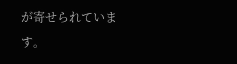が寄せられています。